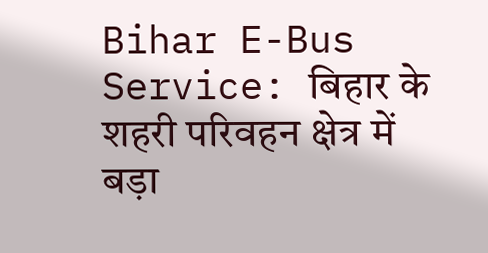Bihar E-Bus Service: बिहार के शहरी परिवहन क्षेत्र में बड़ा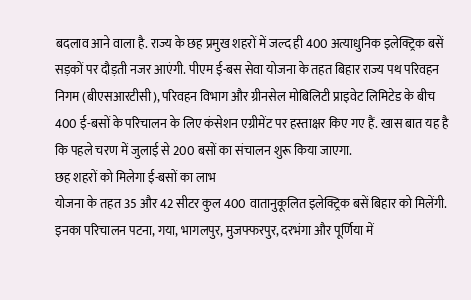बदलाव आने वाला है. राज्य के छह प्रमुख शहरों में जल्द ही 400 अत्याधुनिक इलेक्ट्रिक बसें सड़कों पर दौड़ती नजर आएंगी. पीएम ई-बस सेवा योजना के तहत बिहार राज्य पथ परिवहन निगम (बीएसआरटीसी), परिवहन विभाग और ग्रीनसेल मोबिलिटी प्राइवेट लिमिटेड के बीच 400 ई-बसों के परिचालन के लिए कंसेशन एग्रीमेंट पर हस्ताक्षर किए गए हैं. खास बात यह है कि पहले चरण में जुलाई से 200 बसों का संचालन शुरू किया जाएगा.
छह शहरों को मिलेगा ई-बसों का लाभ
योजना के तहत 35 और 42 सीटर कुल 400 वातानुकूलित इलेक्ट्रिक बसें बिहार को मिलेंगी. इनका परिचालन पटना, गया, भागलपुर, मुजफ्फरपुर, दरभंगा और पूर्णिया में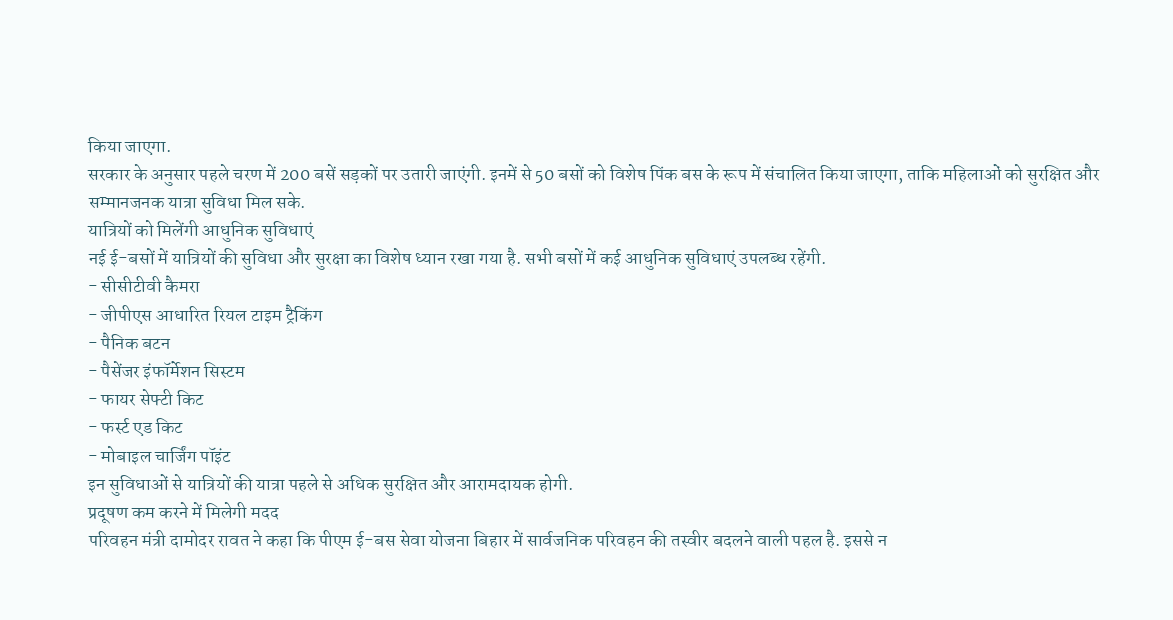किया जाएगा.
सरकार के अनुसार पहले चरण में 200 बसें सड़कों पर उतारी जाएंगी. इनमें से 50 बसों को विशेष पिंक बस के रूप में संचालित किया जाएगा, ताकि महिलाओं को सुरक्षित और सम्मानजनक यात्रा सुविधा मिल सके.
यात्रियों को मिलेंगी आधुनिक सुविधाएं
नई ई-बसों में यात्रियों की सुविधा और सुरक्षा का विशेष ध्यान रखा गया है. सभी बसों में कई आधुनिक सुविधाएं उपलब्ध रहेंगी.
- सीसीटीवी कैमरा
- जीपीएस आधारित रियल टाइम ट्रैकिंग
- पैनिक बटन
- पैसेंजर इंफॉर्मेशन सिस्टम
- फायर सेफ्टी किट
- फर्स्ट एड किट
- मोबाइल चार्जिंग पॉइंट
इन सुविधाओं से यात्रियों की यात्रा पहले से अधिक सुरक्षित और आरामदायक होगी.
प्रदूषण कम करने में मिलेगी मदद
परिवहन मंत्री दामोदर रावत ने कहा कि पीएम ई-बस सेवा योजना बिहार में सार्वजनिक परिवहन की तस्वीर बदलने वाली पहल है. इससे न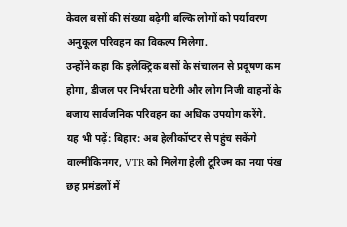केवल बसों की संख्या बढ़ेगी बल्कि लोगों को पर्यावरण अनुकूल परिवहन का विकल्प मिलेगा.
उन्होंने कहा कि इलेक्ट्रिक बसों के संचालन से प्रदूषण कम होगा, डीजल पर निर्भरता घटेगी और लोग निजी वाहनों के बजाय सार्वजनिक परिवहन का अधिक उपयोग करेंगे.
यह भी पढ़ें: बिहार: अब हेलीकॉप्टर से पहुंच सकेंगे वाल्मीकिनगर, VTR को मिलेगा हेली टूरिज्म का नया पंख
छह प्रमंडलों में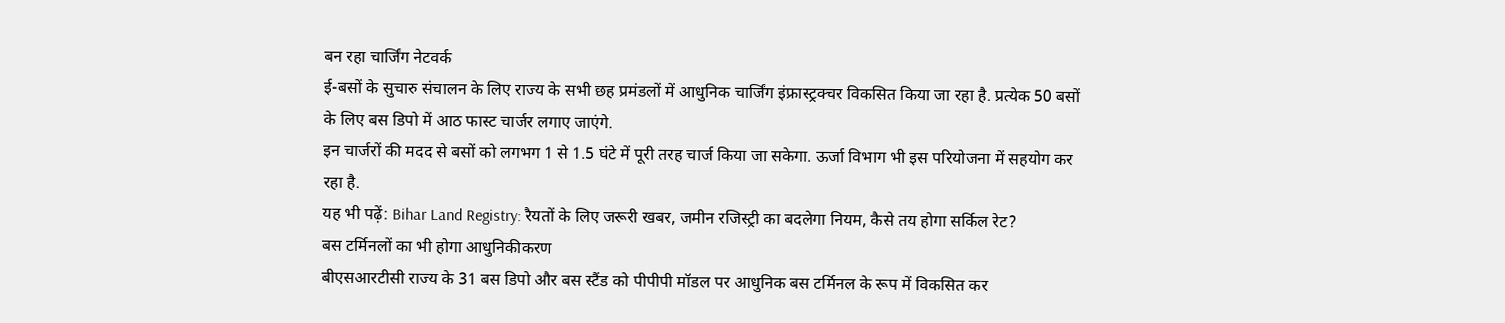बन रहा चार्जिंग नेटवर्क
ई-बसों के सुचारु संचालन के लिए राज्य के सभी छह प्रमंडलों में आधुनिक चार्जिंग इंफ्रास्ट्रक्चर विकसित किया जा रहा है. प्रत्येक 50 बसों के लिए बस डिपो में आठ फास्ट चार्जर लगाए जाएंगे.
इन चार्जरों की मदद से बसों को लगभग 1 से 1.5 घंटे में पूरी तरह चार्ज किया जा सकेगा. ऊर्जा विभाग भी इस परियोजना में सहयोग कर रहा है.
यह भी पढ़ें: Bihar Land Registry: रैयतों के लिए जरूरी खबर, जमीन रजिस्ट्री का बदलेगा नियम, कैसे तय होगा सर्किल रेट?
बस टर्मिनलों का भी होगा आधुनिकीकरण
बीएसआरटीसी राज्य के 31 बस डिपो और बस स्टैंड को पीपीपी मॉडल पर आधुनिक बस टर्मिनल के रूप में विकसित कर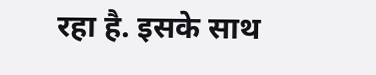रहा है. इसके साथ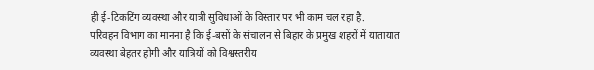ही ई-टिकटिंग व्यवस्था और यात्री सुविधाओं के विस्तार पर भी काम चल रहा है.
परिवहन विभाग का मानना है कि ई-बसों के संचालन से बिहार के प्रमुख शहरों में यातायात व्यवस्था बेहतर होगी और यात्रियों को विश्वस्तरीय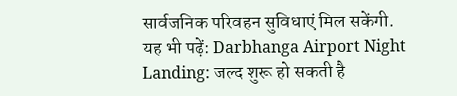सार्वजनिक परिवहन सुविधाएं मिल सकेंगी.
यह भी पढ़ें: Darbhanga Airport Night Landing: जल्द शुरू हो सकती है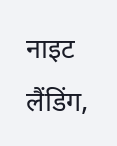नाइट लैंडिंग,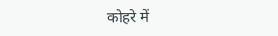कोहरे में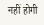नहीं होगी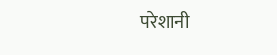परेशानी